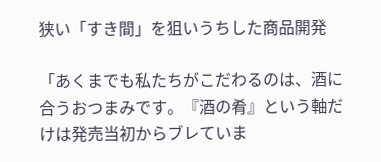狭い「すき間」を狙いうちした商品開発

「あくまでも私たちがこだわるのは、酒に合うおつまみです。『酒の肴』という軸だけは発売当初からブレていま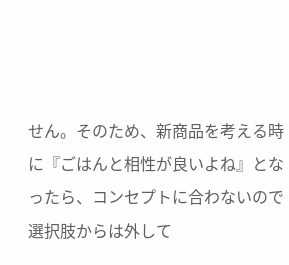せん。そのため、新商品を考える時に『ごはんと相性が良いよね』となったら、コンセプトに合わないので選択肢からは外して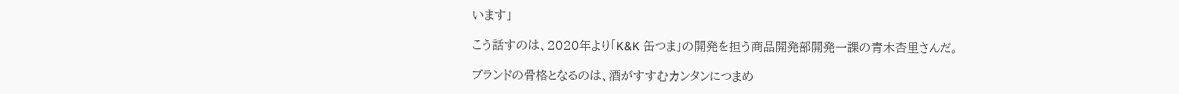います」

こう話すのは、2020年より「K&K 缶つま」の開発を担う商品開発部開発一課の青木杏里さんだ。

ブランドの骨格となるのは、酒がすすむカンタンにつまめ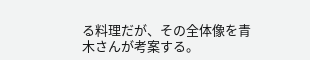る料理だが、その全体像を青木さんが考案する。